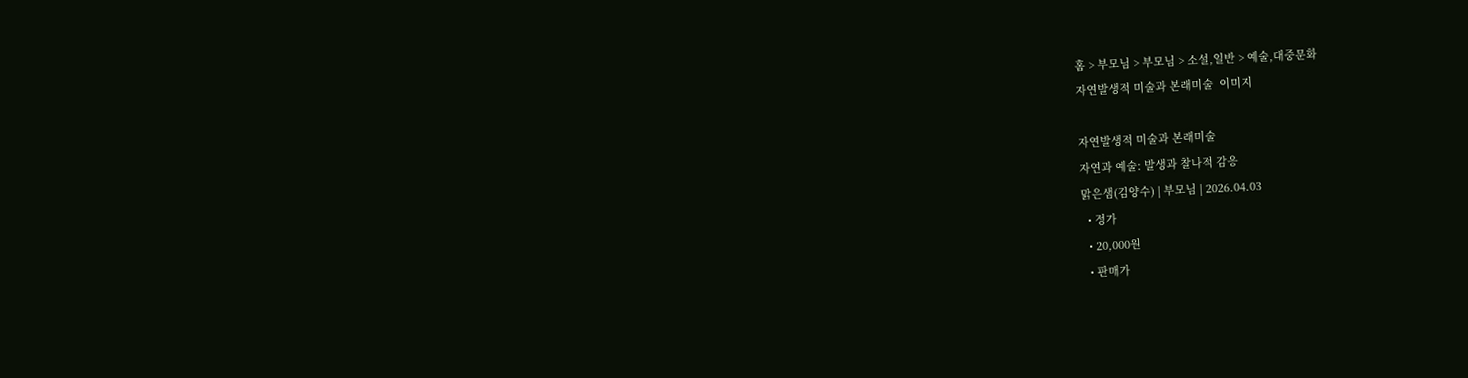홈 > 부모님 > 부모님 > 소설,일반 > 예술,대중문화
자연발생적 미술과 본래미술  이미지

자연발생적 미술과 본래미술
자연과 예술: 발생과 찰나적 감응
맑은샘(김양수) | 부모님 | 2026.04.03
  • 정가
  • 20,000원
  • 판매가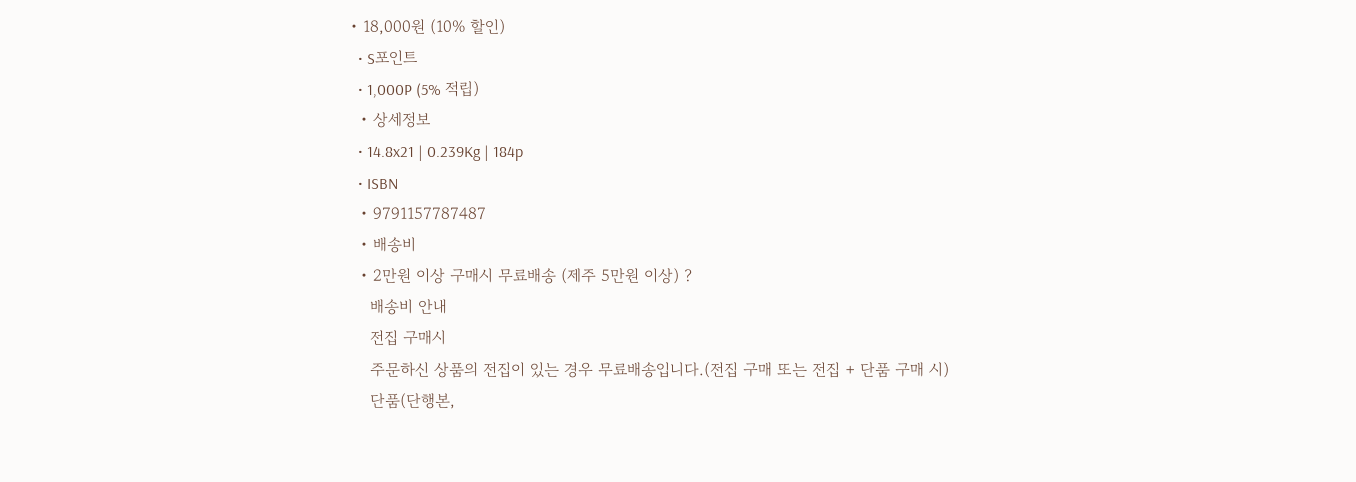• 18,000원 (10% 할인)
  • S포인트
  • 1,000P (5% 적립)
  • 상세정보
  • 14.8x21 | 0.239Kg | 184p
  • ISBN
  • 9791157787487
  • 배송비
  • 2만원 이상 구매시 무료배송 (제주 5만원 이상) ?
    배송비 안내
    전집 구매시
    주문하신 상품의 전집이 있는 경우 무료배송입니다.(전집 구매 또는 전집 + 단품 구매 시)
    단품(단행본,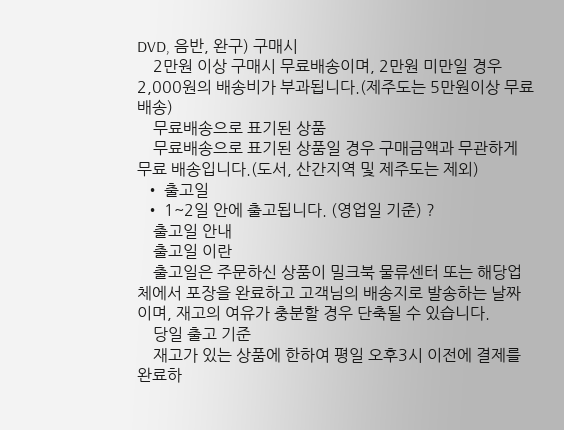DVD, 음반, 완구) 구매시
    2만원 이상 구매시 무료배송이며, 2만원 미만일 경우 2,000원의 배송비가 부과됩니다.(제주도는 5만원이상 무료배송)
    무료배송으로 표기된 상품
    무료배송으로 표기된 상품일 경우 구매금액과 무관하게 무료 배송입니다.(도서, 산간지역 및 제주도는 제외)
  • 출고일
  • 1~2일 안에 출고됩니다. (영업일 기준) ?
    출고일 안내
    출고일 이란
    출고일은 주문하신 상품이 밀크북 물류센터 또는 해당업체에서 포장을 완료하고 고객님의 배송지로 발송하는 날짜이며, 재고의 여유가 충분할 경우 단축될 수 있습니다.
    당일 출고 기준
    재고가 있는 상품에 한하여 평일 오후3시 이전에 결제를 완료하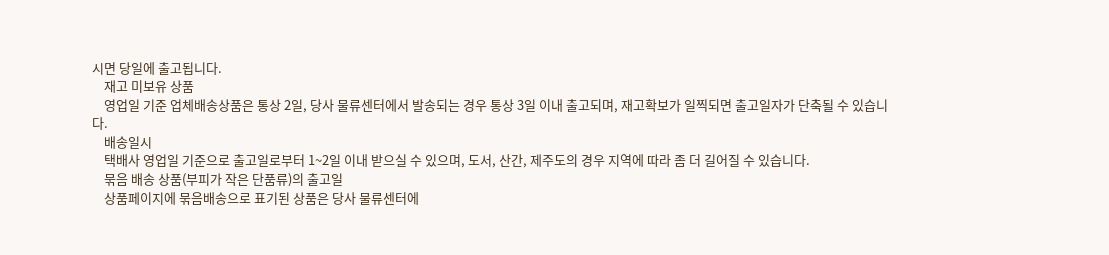시면 당일에 출고됩니다.
    재고 미보유 상품
    영업일 기준 업체배송상품은 통상 2일, 당사 물류센터에서 발송되는 경우 통상 3일 이내 출고되며, 재고확보가 일찍되면 출고일자가 단축될 수 있습니다.
    배송일시
    택배사 영업일 기준으로 출고일로부터 1~2일 이내 받으실 수 있으며, 도서, 산간, 제주도의 경우 지역에 따라 좀 더 길어질 수 있습니다.
    묶음 배송 상품(부피가 작은 단품류)의 출고일
    상품페이지에 묶음배송으로 표기된 상품은 당사 물류센터에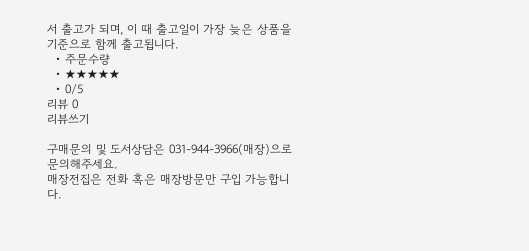서 출고가 되며, 이 때 출고일이 가장 늦은 상품을 기준으로 함께 출고됩니다.
  • 주문수량
  • ★★★★★
  • 0/5
리뷰 0
리뷰쓰기

구매문의 및 도서상담은 031-944-3966(매장)으로 문의해주세요.
매장전집은 전화 혹은 매장방문만 구입 가능합니다.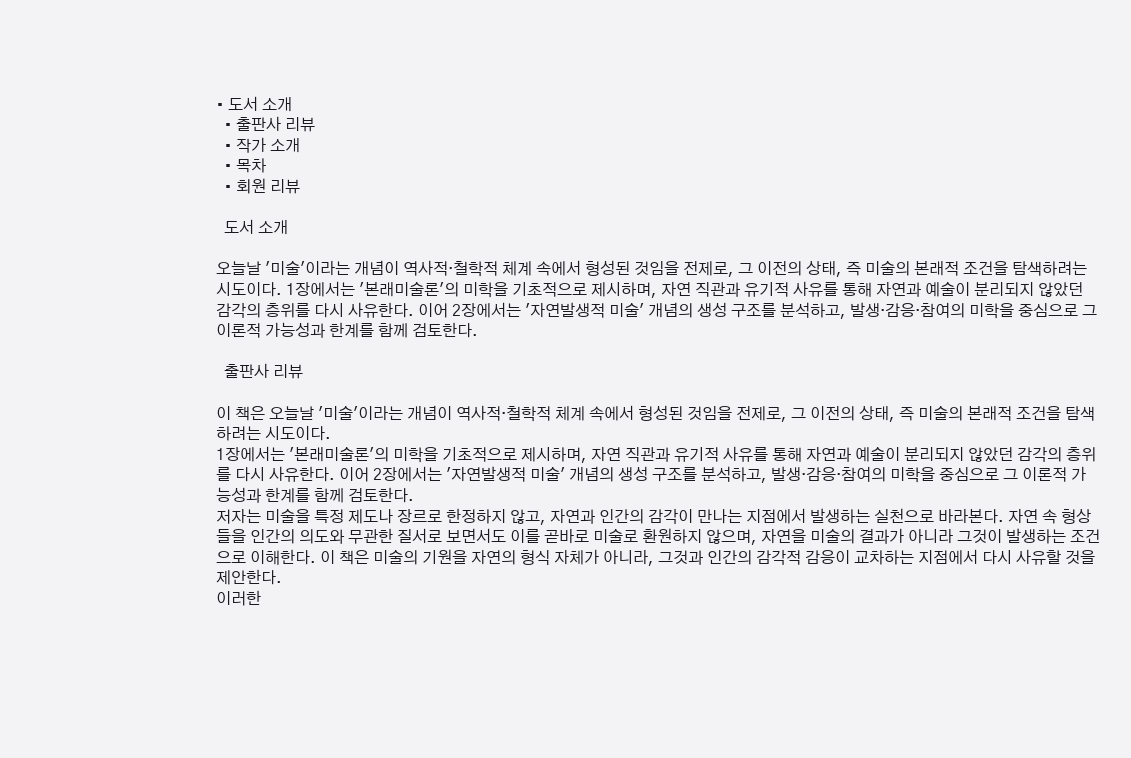• 도서 소개
  • 출판사 리뷰
  • 작가 소개
  • 목차
  • 회원 리뷰

  도서 소개

오늘날 '미술'이라는 개념이 역사적·철학적 체계 속에서 형성된 것임을 전제로, 그 이전의 상태, 즉 미술의 본래적 조건을 탐색하려는 시도이다. 1장에서는 '본래미술론'의 미학을 기초적으로 제시하며, 자연 직관과 유기적 사유를 통해 자연과 예술이 분리되지 않았던 감각의 층위를 다시 사유한다. 이어 2장에서는 '자연발생적 미술' 개념의 생성 구조를 분석하고, 발생·감응·참여의 미학을 중심으로 그 이론적 가능성과 한계를 함께 검토한다.

  출판사 리뷰

이 책은 오늘날 '미술'이라는 개념이 역사적·철학적 체계 속에서 형성된 것임을 전제로, 그 이전의 상태, 즉 미술의 본래적 조건을 탐색하려는 시도이다.
1장에서는 '본래미술론'의 미학을 기초적으로 제시하며, 자연 직관과 유기적 사유를 통해 자연과 예술이 분리되지 않았던 감각의 층위를 다시 사유한다. 이어 2장에서는 '자연발생적 미술' 개념의 생성 구조를 분석하고, 발생·감응·참여의 미학을 중심으로 그 이론적 가능성과 한계를 함께 검토한다.
저자는 미술을 특정 제도나 장르로 한정하지 않고, 자연과 인간의 감각이 만나는 지점에서 발생하는 실천으로 바라본다. 자연 속 형상들을 인간의 의도와 무관한 질서로 보면서도 이를 곧바로 미술로 환원하지 않으며, 자연을 미술의 결과가 아니라 그것이 발생하는 조건으로 이해한다. 이 책은 미술의 기원을 자연의 형식 자체가 아니라, 그것과 인간의 감각적 감응이 교차하는 지점에서 다시 사유할 것을 제안한다.
이러한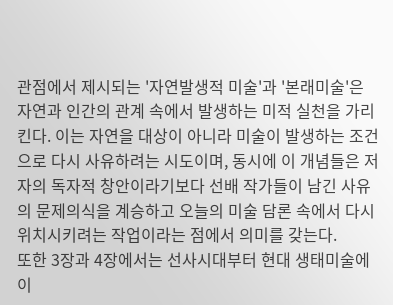관점에서 제시되는 '자연발생적 미술'과 '본래미술'은 자연과 인간의 관계 속에서 발생하는 미적 실천을 가리킨다. 이는 자연을 대상이 아니라 미술이 발생하는 조건으로 다시 사유하려는 시도이며, 동시에 이 개념들은 저자의 독자적 창안이라기보다 선배 작가들이 남긴 사유의 문제의식을 계승하고 오늘의 미술 담론 속에서 다시 위치시키려는 작업이라는 점에서 의미를 갖는다.
또한 3장과 4장에서는 선사시대부터 현대 생태미술에 이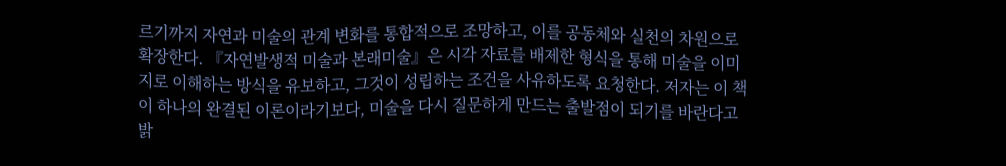르기까지 자연과 미술의 관계 변화를 통합적으로 조망하고, 이를 공동체와 실천의 차원으로 확장한다. 『자연발생적 미술과 본래미술』은 시각 자료를 배제한 형식을 통해 미술을 이미지로 이해하는 방식을 유보하고, 그것이 성립하는 조건을 사유하도록 요청한다. 저자는 이 책이 하나의 완결된 이론이라기보다, 미술을 다시 질문하게 만드는 출발점이 되기를 바란다고 밝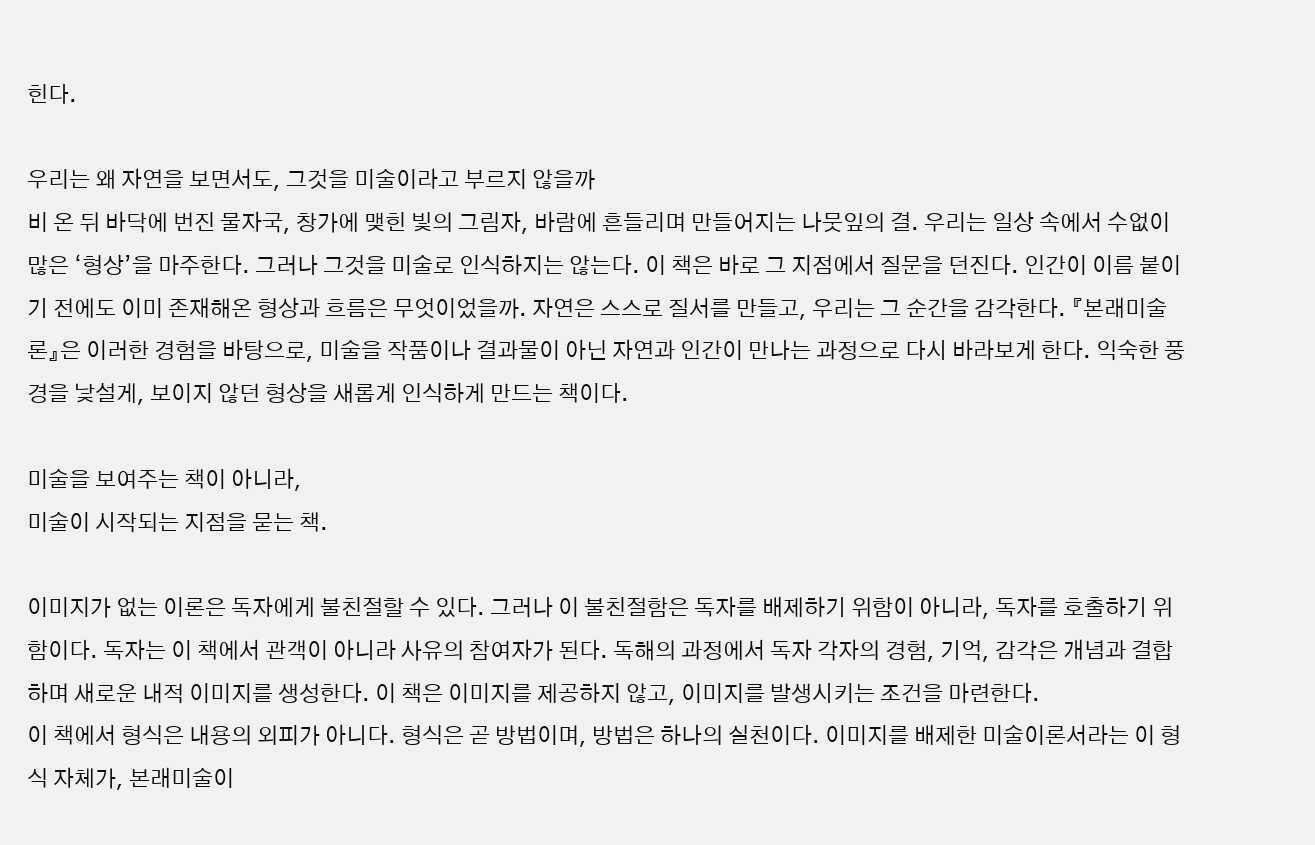힌다.

우리는 왜 자연을 보면서도, 그것을 미술이라고 부르지 않을까
비 온 뒤 바닥에 번진 물자국, 창가에 맺힌 빛의 그림자, 바람에 흔들리며 만들어지는 나뭇잎의 결. 우리는 일상 속에서 수없이 많은 ‘형상’을 마주한다. 그러나 그것을 미술로 인식하지는 않는다. 이 책은 바로 그 지점에서 질문을 던진다. 인간이 이름 붙이기 전에도 이미 존재해온 형상과 흐름은 무엇이었을까. 자연은 스스로 질서를 만들고, 우리는 그 순간을 감각한다. 『본래미술론』은 이러한 경험을 바탕으로, 미술을 작품이나 결과물이 아닌 자연과 인간이 만나는 과정으로 다시 바라보게 한다. 익숙한 풍경을 낯설게, 보이지 않던 형상을 새롭게 인식하게 만드는 책이다.

미술을 보여주는 책이 아니라,
미술이 시작되는 지점을 묻는 책.

이미지가 없는 이론은 독자에게 불친절할 수 있다. 그러나 이 불친절함은 독자를 배제하기 위함이 아니라, 독자를 호출하기 위함이다. 독자는 이 책에서 관객이 아니라 사유의 참여자가 된다. 독해의 과정에서 독자 각자의 경험, 기억, 감각은 개념과 결합하며 새로운 내적 이미지를 생성한다. 이 책은 이미지를 제공하지 않고, 이미지를 발생시키는 조건을 마련한다.
이 책에서 형식은 내용의 외피가 아니다. 형식은 곧 방법이며, 방법은 하나의 실천이다. 이미지를 배제한 미술이론서라는 이 형식 자체가, 본래미술이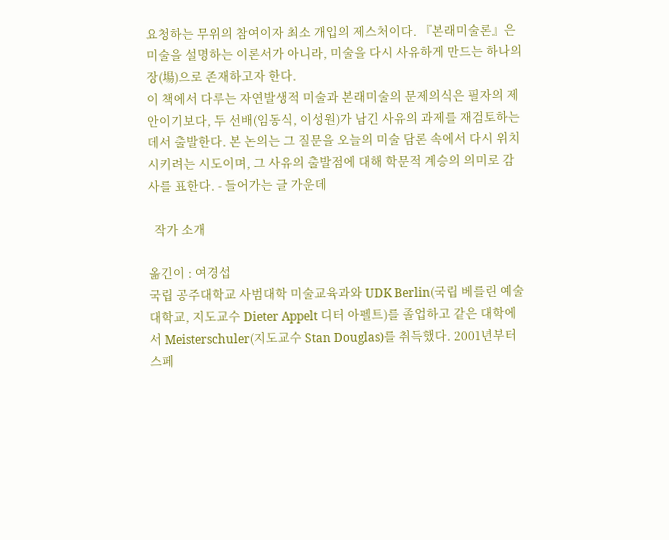요청하는 무위의 참여이자 최소 개입의 제스처이다. 『본래미술론』은 미술을 설명하는 이론서가 아니라, 미술을 다시 사유하게 만드는 하나의 장(場)으로 존재하고자 한다.
이 책에서 다루는 자연발생적 미술과 본래미술의 문제의식은 필자의 제안이기보다, 두 선배(임동식, 이성원)가 남긴 사유의 과제를 재검토하는 데서 출발한다. 본 논의는 그 질문을 오늘의 미술 담론 속에서 다시 위치시키려는 시도이며, 그 사유의 출발점에 대해 학문적 계승의 의미로 감사를 표한다. - 들어가는 글 가운데

  작가 소개

옮긴이 : 여경섭
국립 공주대학교 사범대학 미술교육과와 UDK Berlin(국립 베를린 예술대학교, 지도교수 Dieter Appelt 디터 아펠트)를 졸업하고 같은 대학에서 Meisterschuler(지도교수 Stan Douglas)를 취득했다. 2001년부터 스페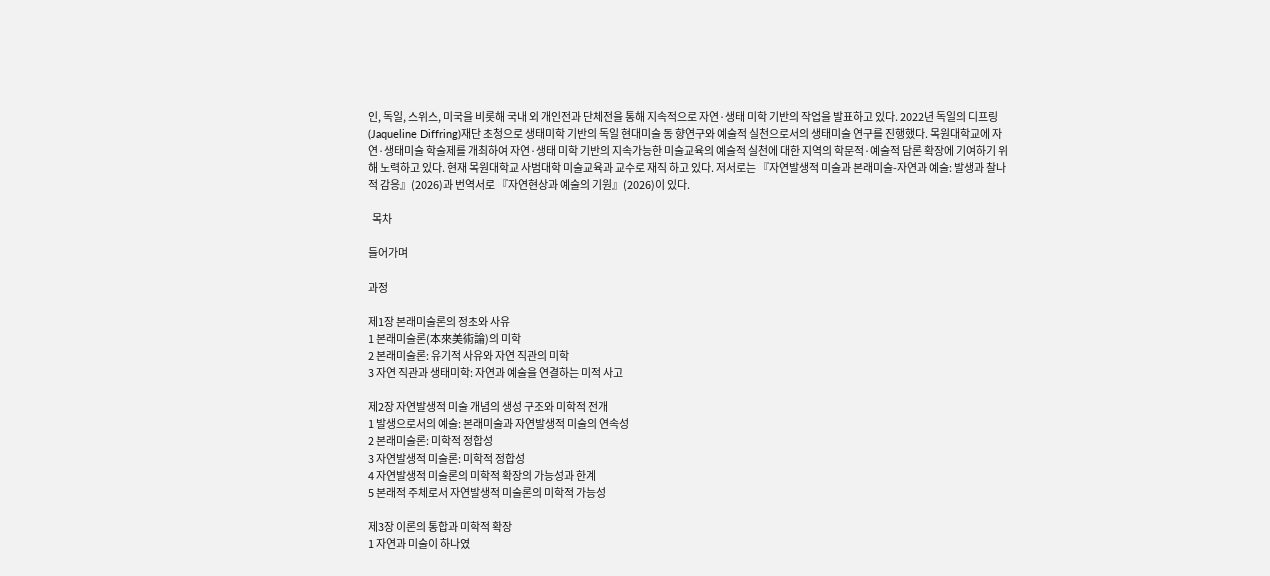인, 독일, 스위스, 미국을 비롯해 국내 외 개인전과 단체전을 통해 지속적으로 자연·생태 미학 기반의 작업을 발표하고 있다. 2022년 독일의 디프링(Jaqueline Diffring)재단 초청으로 생태미학 기반의 독일 현대미술 동 향연구와 예술적 실천으로서의 생태미술 연구를 진행했다. 목원대학교에 자연·생태미술 학술제를 개최하여 자연·생태 미학 기반의 지속가능한 미술교육의 예술적 실천에 대한 지역의 학문적·예술적 담론 확장에 기여하기 위해 노력하고 있다. 현재 목원대학교 사범대학 미술교육과 교수로 재직 하고 있다. 저서로는 『자연발생적 미술과 본래미술-자연과 예술: 발생과 찰나적 감응』(2026)과 번역서로 『자연현상과 예술의 기원』(2026)이 있다.

  목차

들어가며

과정

제1장 본래미술론의 정초와 사유
1 본래미술론(本來美術論)의 미학
2 본래미술론: 유기적 사유와 자연 직관의 미학
3 자연 직관과 생태미학: 자연과 예술을 연결하는 미적 사고

제2장 자연발생적 미술 개념의 생성 구조와 미학적 전개
1 발생으로서의 예술: 본래미술과 자연발생적 미술의 연속성
2 본래미술론: 미학적 정합성
3 자연발생적 미술론: 미학적 정합성
4 자연발생적 미술론의 미학적 확장의 가능성과 한계
5 본래적 주체로서 자연발생적 미술론의 미학적 가능성

제3장 이론의 통합과 미학적 확장
1 자연과 미술이 하나였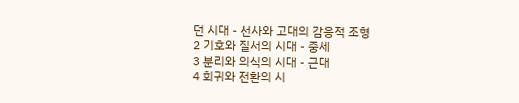던 시대 - 선사와 고대의 감응적 조형
2 기호와 질서의 시대 - 중세
3 분리와 의식의 시대 - 근대
4 회귀와 전환의 시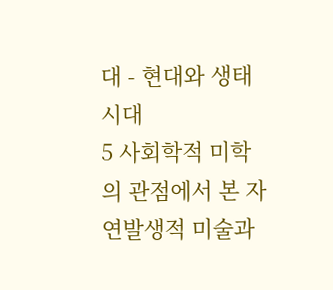대 - 현대와 생태시대
5 사회학적 미학의 관점에서 본 자연발생적 미술과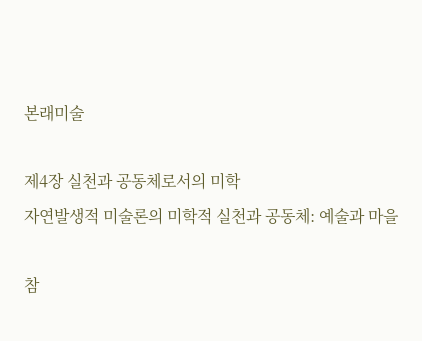본래미술

제4장 실천과 공동체로서의 미학
자연발생적 미술론의 미학적 실천과 공동체: 예술과 마을

참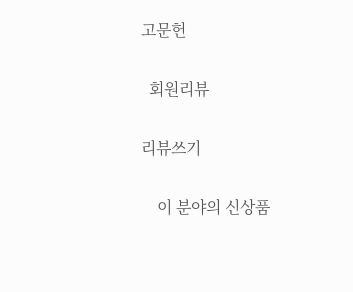고문헌

  회원리뷰

리뷰쓰기

    이 분야의 신상품